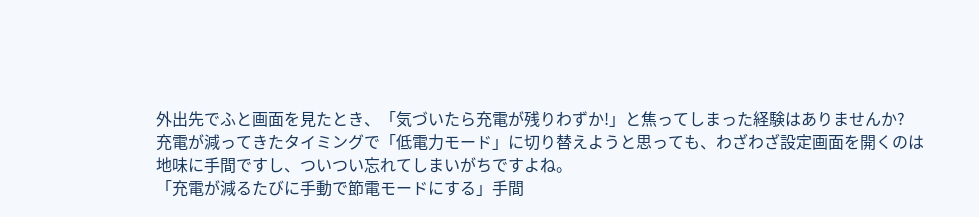外出先でふと画面を見たとき、「気づいたら充電が残りわずか!」と焦ってしまった経験はありませんか?
充電が減ってきたタイミングで「低電力モード」に切り替えようと思っても、わざわざ設定画面を開くのは地味に手間ですし、ついつい忘れてしまいがちですよね。
「充電が減るたびに手動で節電モードにする」手間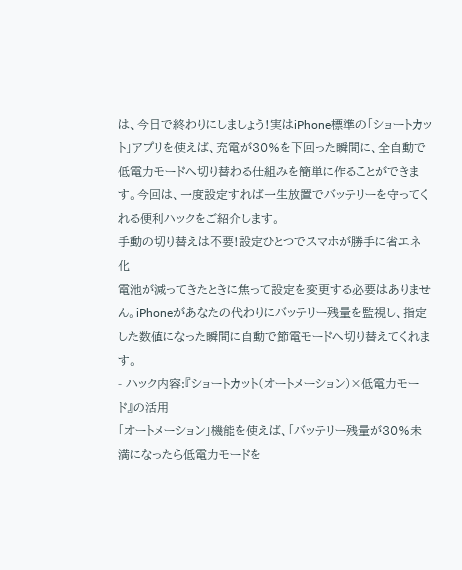は、今日で終わりにしましょう!実はiPhone標準の「ショートカット」アプリを使えば、充電が30%を下回った瞬間に、全自動で低電力モードへ切り替わる仕組みを簡単に作ることができます。今回は、一度設定すれば一生放置でバッテリーを守ってくれる便利ハックをご紹介します。
手動の切り替えは不要!設定ひとつでスマホが勝手に省エネ化
電池が減ってきたときに焦って設定を変更する必要はありません。iPhoneがあなたの代わりにバッテリー残量を監視し、指定した数値になった瞬間に自動で節電モードへ切り替えてくれます。
- ハック内容:『ショートカット(オートメーション)×低電力モード』の活用
「オートメーション」機能を使えば、「バッテリー残量が30%未満になったら低電力モードを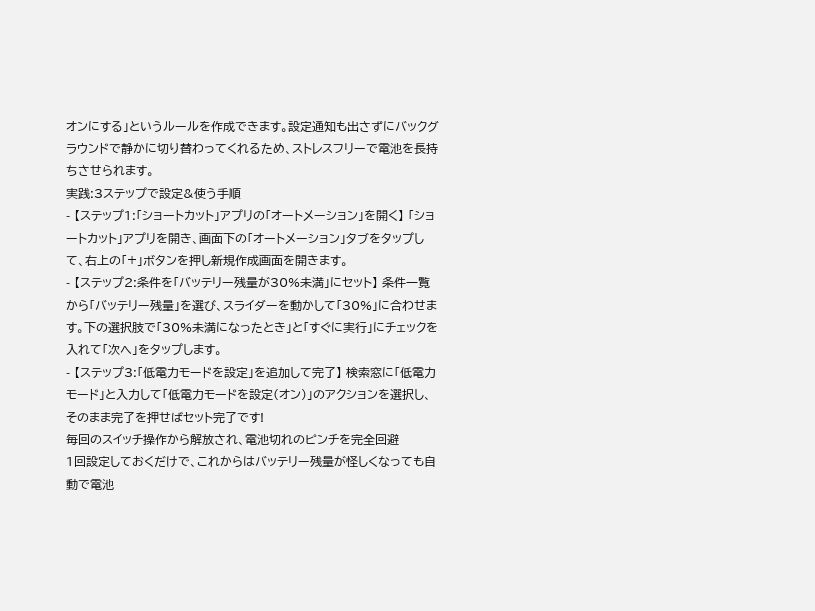オンにする」というルールを作成できます。設定通知も出さずにバックグラウンドで静かに切り替わってくれるため、ストレスフリーで電池を長持ちさせられます。
実践:3ステップで設定&使う手順
- 【ステップ1:「ショートカット」アプリの「オートメーション」を開く】 「ショートカット」アプリを開き、画面下の「オートメーション」タブをタップして、右上の「+」ボタンを押し新規作成画面を開きます。
- 【ステップ2:条件を「バッテリー残量が30%未満」にセット】 条件一覧から「バッテリー残量」を選び、スライダーを動かして「30%」に合わせます。下の選択肢で「30%未満になったとき」と「すぐに実行」にチェックを入れて「次へ」をタップします。
- 【ステップ3:「低電力モードを設定」を追加して完了】 検索窓に「低電力モード」と入力して「低電力モードを設定(オン)」のアクションを選択し、そのまま完了を押せばセット完了です!
毎回のスイッチ操作から解放され、電池切れのピンチを完全回避
1回設定しておくだけで、これからはバッテリー残量が怪しくなっても自動で電池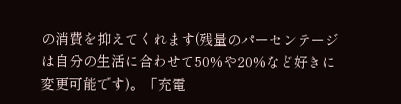の消費を抑えてくれます(残量のパーセンテージは自分の生活に合わせて50%や20%など好きに変更可能です)。「充電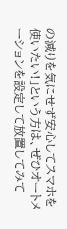の減りを気にせず安心してスマホを使いたい!」という方は、ぜひオートメーションを設定して放置してみて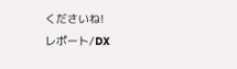くださいね!
レポート/DX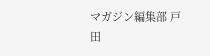マガジン編集部 戸田